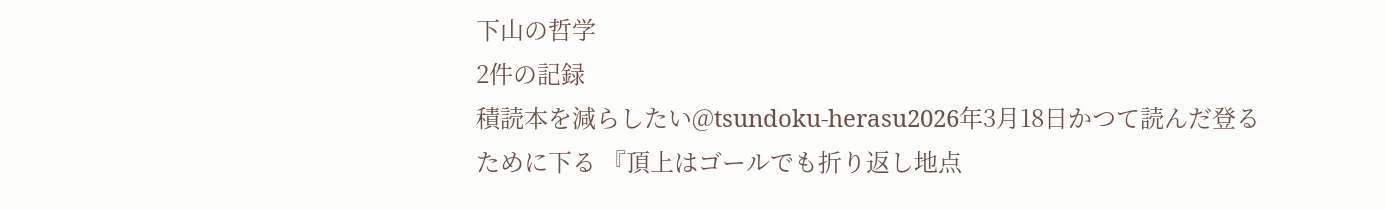下山の哲学
2件の記録
積読本を減らしたい@tsundoku-herasu2026年3月18日かつて読んだ登るために下る 『頂上はゴールでも折り返し地点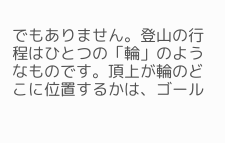でもありません。登山の行程はひとつの「輪」のようなものです。頂上が輪のどこに位置するかは、ゴール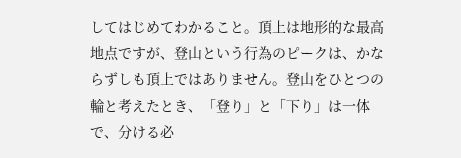してはじめてわかること。頂上は地形的な最高地点ですが、登山という行為のピークは、かならずしも頂上ではありません。登山をひとつの輪と考えたとき、「登り」と「下り」は一体で、分ける必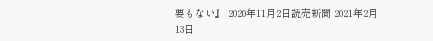要もない』 2020年11月2日読売新聞 2021年2月13日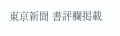東京新聞 書評欄掲載